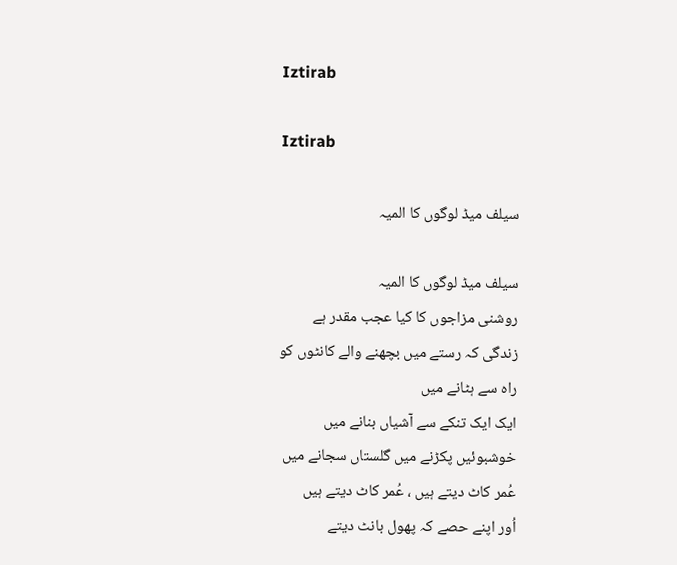Iztirab

Iztirab

سیلف میڈ لوگوں کا المیہ

سیلف میڈ لوگوں کا المیہ
روشنی مزاجوں کا کیا عجب مقدر ہے
زندگی کہ رستے میں بچھنے والے کانٹوں کو
راہ سے ہٹانے میں
ایک ایک تنکے سے آشیاں بنانے میں
خوشبوئیں پکڑنے میں گلستاں سجانے میں
عُمر کاٹ دیتے ہیں ، عُمر کاٹ دیتے ہیں
اُور اپنے حصے کہ پھول بانٹ دیتے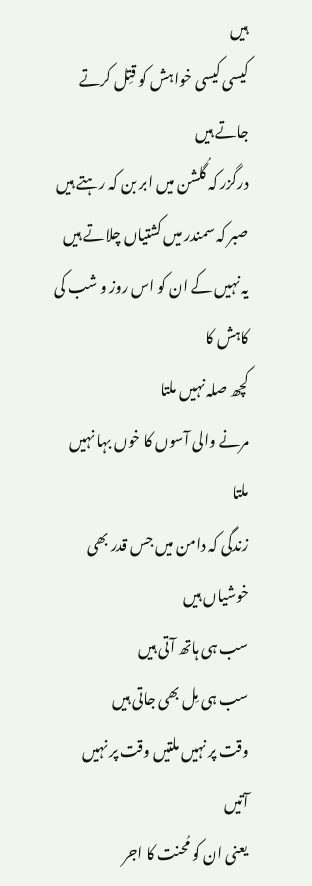ہیں
کیسی کیسی خواہش کو قتِل کرتے جاتے ہیں
درگزر کہ گُلشن میں ابر بن کہ رہتے ہیں
صبر کہ سمندر میں کشتیاں چلاتے ہیں
یہ نہیں کے ان کو اس روز و شب کی کاہش کا
کچھ صلہ نہیں ملتا
مرنے والی آسوں کا خوں بہا نہیں ملتا
زندگی کہ دامن میں جس قدر بھی خوشیاں ہیں
سب ہی ہاتھ آتی ہیں
سب ہی مِل بھی جاتی ہیں
وقت پر نہیں ملتیں وقت پر نہیں آتیں
یعنی ان کو مُحنت کا اجر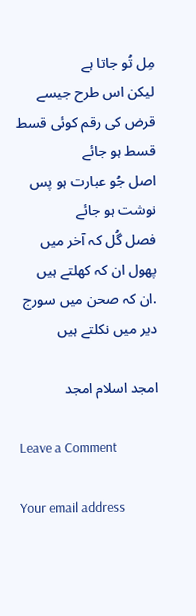مِل تُو جاتا ہے
لیکن اس طرح جیسے
قرض کی رقم کوئی قسط قسط ہو جائے
اصل جُو عبارت ہو پس نوشت ہو جائے
فصل گُل کہ آخر میں پھول ان کہ کھلتے ہیں
.ان کہ صحن میں سورج دیر میں نکلتے ہیں

امجد اسلام امجد

Leave a Comment

Your email address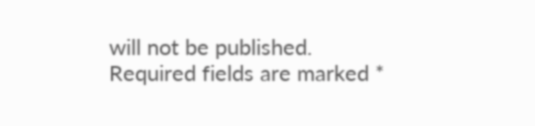will not be published. Required fields are marked *